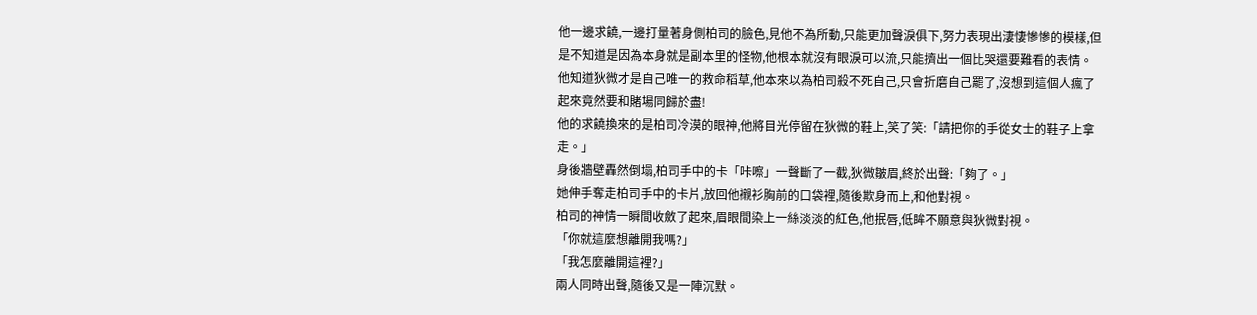他一邊求饒,一邊打量著身側柏司的臉色,見他不為所動,只能更加聲淚俱下,努力表現出淒悽慘慘的模樣,但是不知道是因為本身就是副本里的怪物,他根本就沒有眼淚可以流,只能擠出一個比哭還要難看的表情。
他知道狄微才是自己唯一的救命稻草,他本來以為柏司殺不死自己,只會折磨自己罷了,沒想到這個人瘋了起來竟然要和賭場同歸於盡!
他的求饒換來的是柏司冷漠的眼神,他將目光停留在狄微的鞋上,笑了笑:「請把你的手從女士的鞋子上拿走。」
身後牆壁轟然倒塌,柏司手中的卡「咔嚓」一聲斷了一截,狄微皺眉,終於出聲:「夠了。」
她伸手奪走柏司手中的卡片,放回他襯衫胸前的口袋裡,隨後欺身而上,和他對視。
柏司的神情一瞬間收斂了起來,眉眼間染上一絲淡淡的紅色,他抿唇,低眸不願意與狄微對視。
「你就這麼想離開我嗎?」
「我怎麼離開這裡?」
兩人同時出聲,隨後又是一陣沉默。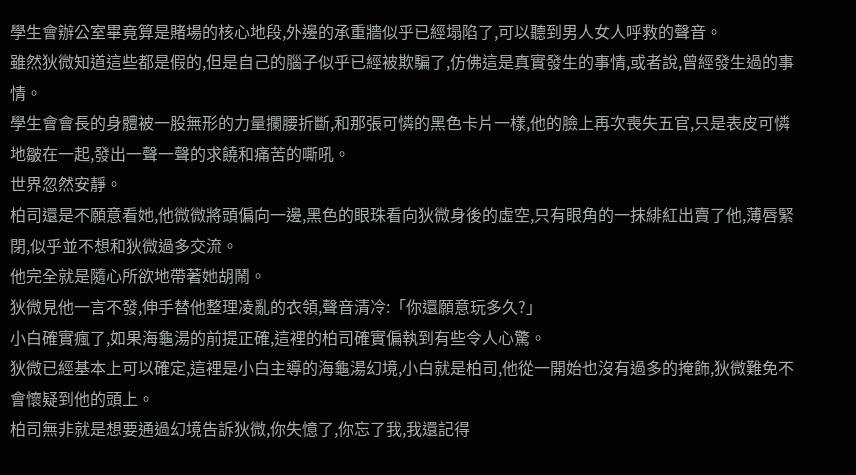學生會辦公室畢竟算是賭場的核心地段,外邊的承重牆似乎已經塌陷了,可以聽到男人女人呼救的聲音。
雖然狄微知道這些都是假的,但是自己的腦子似乎已經被欺騙了,仿佛這是真實發生的事情,或者說,曾經發生過的事情。
學生會會長的身體被一股無形的力量攔腰折斷,和那張可憐的黑色卡片一樣,他的臉上再次喪失五官,只是表皮可憐地皺在一起,發出一聲一聲的求饒和痛苦的嘶吼。
世界忽然安靜。
柏司還是不願意看她,他微微將頭偏向一邊,黑色的眼珠看向狄微身後的虛空,只有眼角的一抹緋紅出賣了他,薄唇緊閉,似乎並不想和狄微過多交流。
他完全就是隨心所欲地帶著她胡鬧。
狄微見他一言不發,伸手替他整理凌亂的衣領,聲音清冷:「你還願意玩多久?」
小白確實瘋了,如果海龜湯的前提正確,這裡的柏司確實偏執到有些令人心驚。
狄微已經基本上可以確定,這裡是小白主導的海龜湯幻境,小白就是柏司,他從一開始也沒有過多的掩飾,狄微難免不會懷疑到他的頭上。
柏司無非就是想要通過幻境告訴狄微,你失憶了,你忘了我,我還記得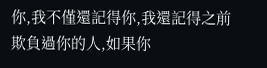你,我不僅還記得你,我還記得之前欺負過你的人,如果你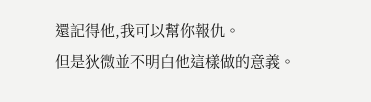還記得他,我可以幫你報仇。
但是狄微並不明白他這樣做的意義。